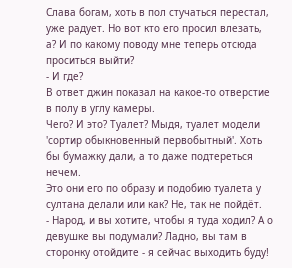Слава богам, хоть в пол стучаться перестал, уже радует. Но вот кто его просил влезать, а? И по какому поводу мне теперь отсюда проситься выйти?
- И где?
В ответ джин показал на какое-то отверстие в полу в углу камеры.
Чего? И это? Туалет? Мыдя, туалет модели 'сортир обыкновенный первобытный'. Хоть бы бумажку дали, а то даже подтереться нечем.
Это они его по образу и подобию туалета у султана делали или как? Не, так не пойдёт.
- Народ, и вы хотите, чтобы я туда ходил? А о девушке вы подумали? Ладно, вы там в сторонку отойдите - я сейчас выходить буду!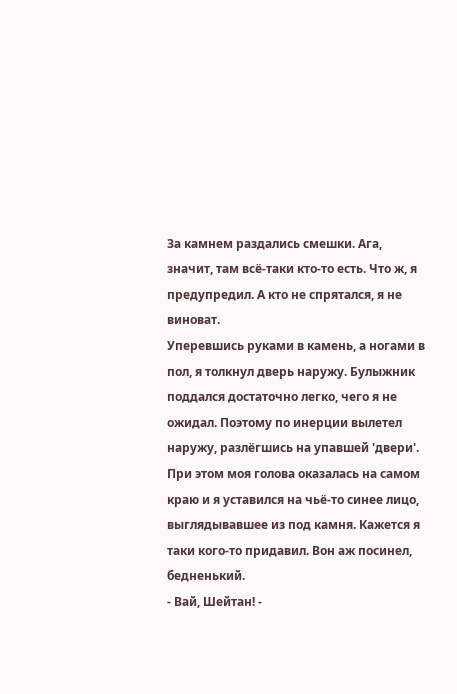За камнем раздались смешки. Ага, значит, там всё-таки кто-то есть. Что ж, я предупредил. А кто не спрятался, я не виноват.
Уперевшись руками в камень, а ногами в пол, я толкнул дверь наружу. Булыжник поддался достаточно легко, чего я не ожидал. Поэтому по инерции вылетел наружу, разлёгшись на упавшей 'двери'. При этом моя голова оказалась на самом краю и я уставился на чьё-то синее лицо, выглядывавшее из под камня. Кажется я таки кого-то придавил. Вон аж посинел, бедненький.
- Вай, Шейтан! -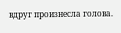вдруг произнесла голова.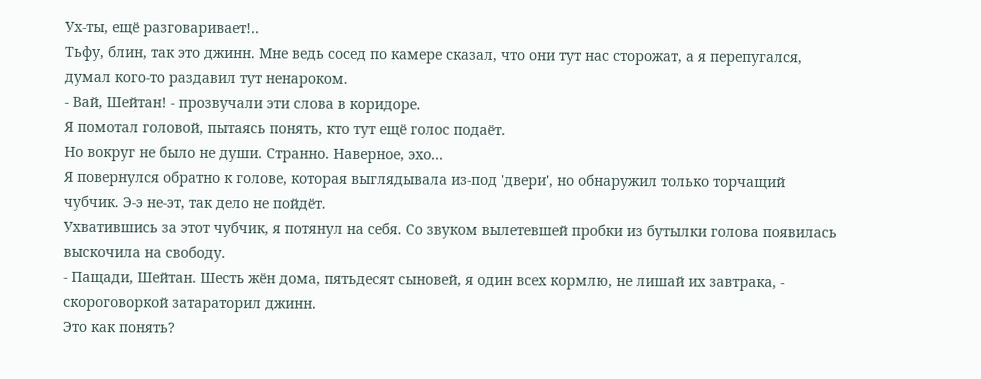Ух-ты, ещё разговаривает!..
Тьфу, блин, так это джинн. Мне ведь сосед по камере сказал, что они тут нас сторожат, а я перепугался, думал кого-то раздавил тут ненароком.
- Вай, Шейтан! - прозвучали эти слова в коридоре.
Я помотал головой, пытаясь понять, кто тут ещё голос подаёт.
Но вокруг не было не души. Странно. Наверное, эхо...
Я повернулся обратно к голове, которая выглядывала из-под 'двери', но обнаружил только торчащий чубчик. Э-э не-эт, так дело не пойдёт.
Ухватившись за этот чубчик, я потянул на себя. Со звуком вылетевшей пробки из бутылки голова появилась выскочила на свободу.
- Пащади, Шейтан. Шесть жён дома, пятьдесят сыновей, я один всех кормлю, не лишай их завтрака, - скороговоркой затараторил джинн.
Это как понять?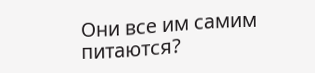Они все им самим питаются?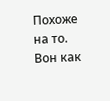Похоже на то. Вон как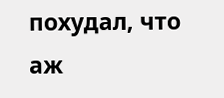похудал, что аж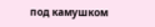под камушком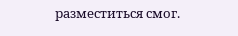разместиться смог.